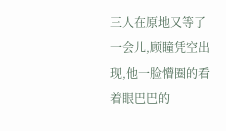三人在原地又等了一会儿,顾瞳凭空出现,他一脸懵圈的看着眼巴巴的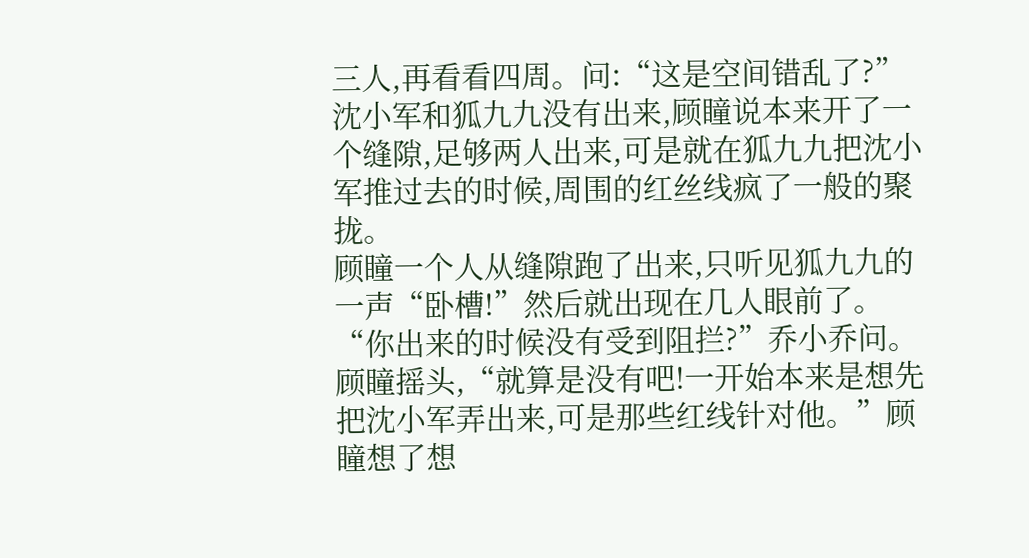三人,再看看四周。问:“这是空间错乱了?”
沈小军和狐九九没有出来,顾瞳说本来开了一个缝隙,足够两人出来,可是就在狐九九把沈小军推过去的时候,周围的红丝线疯了一般的聚拢。
顾瞳一个人从缝隙跑了出来,只听见狐九九的一声“卧槽!”然后就出现在几人眼前了。
“你出来的时候没有受到阻拦?”乔小乔问。
顾瞳摇头,“就算是没有吧!一开始本来是想先把沈小军弄出来,可是那些红线针对他。”顾瞳想了想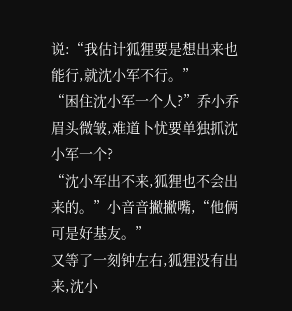说:“我估计狐狸要是想出来也能行,就沈小军不行。”
“困住沈小军一个人?”乔小乔眉头微皱,难道卜忧要单独抓沈小军一个?
“沈小军出不来,狐狸也不会出来的。”小音音撇撇嘴,“他俩可是好基友。”
又等了一刻钟左右,狐狸没有出来,沈小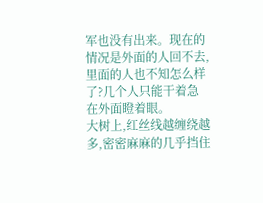军也没有出来。现在的情况是外面的人回不去,里面的人也不知怎么样了?几个人只能干着急在外面瞪着眼。
大树上,红丝线越缠绕越多,密密麻麻的几乎挡住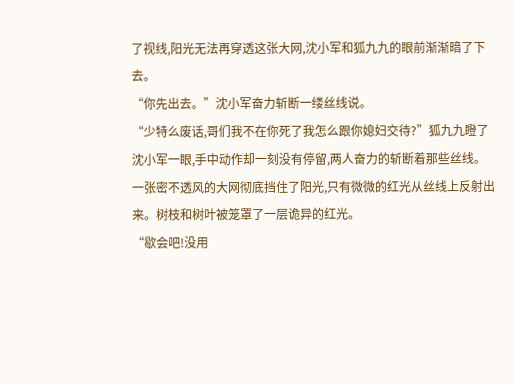了视线,阳光无法再穿透这张大网,沈小军和狐九九的眼前渐渐暗了下去。
“你先出去。”沈小军奋力斩断一缕丝线说。
“少特么废话,哥们我不在你死了我怎么跟你媳妇交待?”狐九九瞪了沈小军一眼,手中动作却一刻没有停留,两人奋力的斩断着那些丝线。
一张密不透风的大网彻底挡住了阳光,只有微微的红光从丝线上反射出来。树枝和树叶被笼罩了一层诡异的红光。
“歇会吧!没用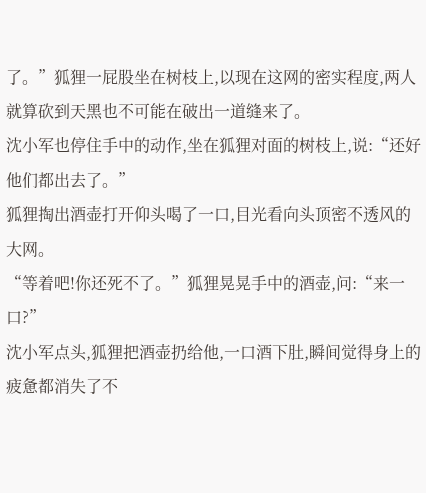了。”狐狸一屁股坐在树枝上,以现在这网的密实程度,两人就算砍到天黑也不可能在破出一道缝来了。
沈小军也停住手中的动作,坐在狐狸对面的树枝上,说:“还好他们都出去了。”
狐狸掏出酒壶打开仰头喝了一口,目光看向头顶密不透风的大网。
“等着吧!你还死不了。”狐狸晃晃手中的酒壶,问:“来一口?”
沈小军点头,狐狸把酒壶扔给他,一口酒下肚,瞬间觉得身上的疲惫都消失了不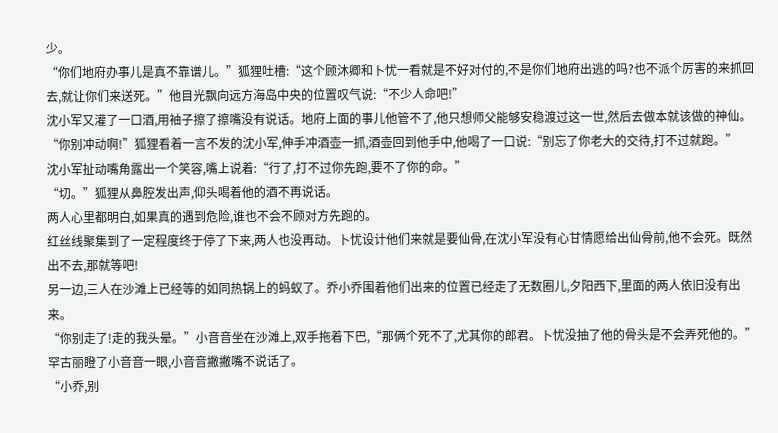少。
“你们地府办事儿是真不靠谱儿。”狐狸吐槽:“这个顾沐卿和卜忧一看就是不好对付的,不是你们地府出逃的吗?也不派个厉害的来抓回去,就让你们来送死。”他目光飘向远方海岛中央的位置叹气说:“不少人命吧!”
沈小军又灌了一口酒,用袖子擦了擦嘴没有说话。地府上面的事儿他管不了,他只想师父能够安稳渡过这一世,然后去做本就该做的神仙。
“你别冲动啊!”狐狸看着一言不发的沈小军,伸手冲酒壶一抓,酒壶回到他手中,他喝了一口说:“别忘了你老大的交待,打不过就跑。”
沈小军扯动嘴角露出一个笑容,嘴上说着:“行了,打不过你先跑,要不了你的命。”
“切。”狐狸从鼻腔发出声,仰头喝着他的酒不再说话。
两人心里都明白,如果真的遇到危险,谁也不会不顾对方先跑的。
红丝线聚集到了一定程度终于停了下来,两人也没再动。卜忧设计他们来就是要仙骨,在沈小军没有心甘情愿给出仙骨前,他不会死。既然出不去,那就等吧!
另一边,三人在沙滩上已经等的如同热锅上的蚂蚁了。乔小乔围着他们出来的位置已经走了无数圈儿,夕阳西下,里面的两人依旧没有出来。
“你别走了!走的我头晕。”小音音坐在沙滩上,双手拖着下巴,“那俩个死不了,尤其你的郎君。卜忧没抽了他的骨头是不会弄死他的。”
罕古丽瞪了小音音一眼,小音音撇撇嘴不说话了。
“小乔,别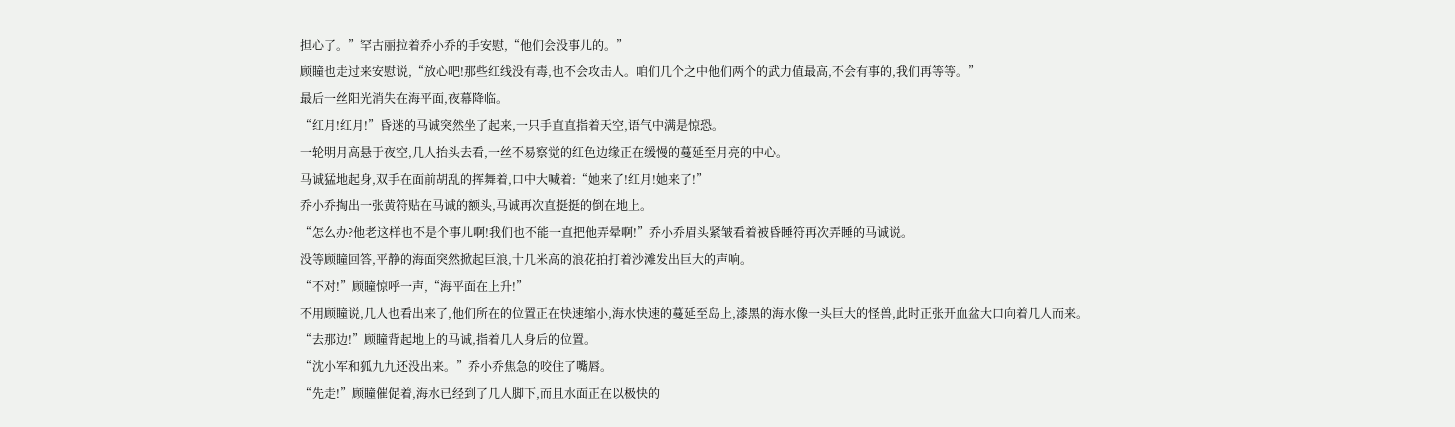担心了。”罕古丽拉着乔小乔的手安慰,“他们会没事儿的。”
顾瞳也走过来安慰说,“放心吧!那些红线没有毒,也不会攻击人。咱们几个之中他们两个的武力值最高,不会有事的,我们再等等。”
最后一丝阳光消失在海平面,夜幕降临。
“红月!红月!”昏迷的马诚突然坐了起来,一只手直直指着天空,语气中满是惊恐。
一轮明月高悬于夜空,几人抬头去看,一丝不易察觉的红色边缘正在缓慢的蔓延至月亮的中心。
马诚猛地起身,双手在面前胡乱的挥舞着,口中大喊着:“她来了!红月!她来了!”
乔小乔掏出一张黄符贴在马诚的额头,马诚再次直挺挺的倒在地上。
“怎么办?他老这样也不是个事儿啊!我们也不能一直把他弄晕啊!”乔小乔眉头紧皱看着被昏睡符再次弄睡的马诚说。
没等顾瞳回答,平静的海面突然掀起巨浪,十几米高的浪花拍打着沙滩发出巨大的声响。
“不对!”顾瞳惊呼一声,“海平面在上升!”
不用顾瞳说,几人也看出来了,他们所在的位置正在快速缩小,海水快速的蔓延至岛上,漆黑的海水像一头巨大的怪兽,此时正张开血盆大口向着几人而来。
“去那边!”顾瞳背起地上的马诚,指着几人身后的位置。
“沈小军和狐九九还没出来。”乔小乔焦急的咬住了嘴唇。
“先走!”顾瞳催促着,海水已经到了几人脚下,而且水面正在以极快的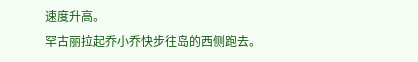速度升高。
罕古丽拉起乔小乔快步往岛的西侧跑去。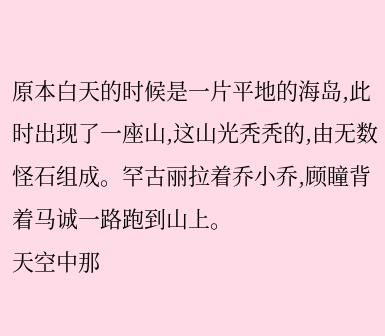原本白天的时候是一片平地的海岛,此时出现了一座山,这山光秃秃的,由无数怪石组成。罕古丽拉着乔小乔,顾瞳背着马诚一路跑到山上。
天空中那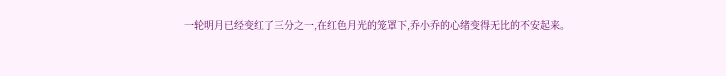一轮明月已经变红了三分之一,在红色月光的笼罩下,乔小乔的心绪变得无比的不安起来。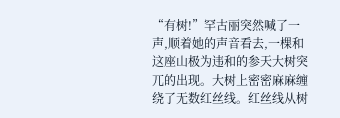“有树!”罕古丽突然喊了一声,顺着她的声音看去,一棵和这座山极为违和的参天大树突兀的出现。大树上密密麻麻缠绕了无数红丝线。红丝线从树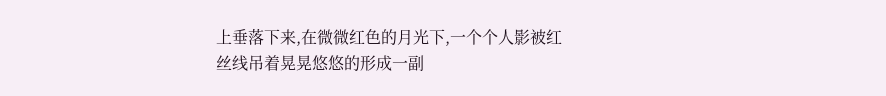上垂落下来,在微微红色的月光下,一个个人影被红丝线吊着晃晃悠悠的形成一副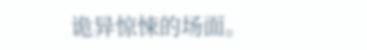诡异惊悚的场面。